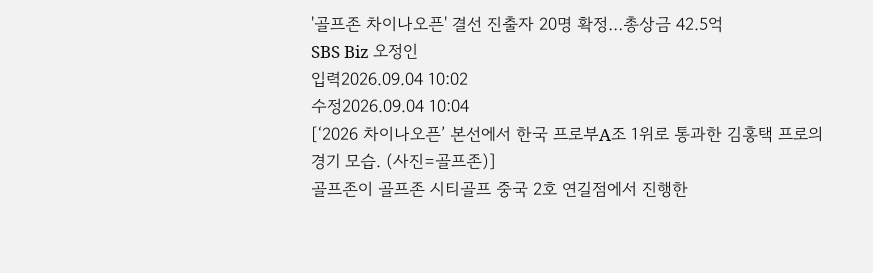'골프존 차이나오픈' 결선 진출자 20명 확정…총상금 42.5억
SBS Biz 오정인
입력2026.09.04 10:02
수정2026.09.04 10:04
[‘2026 차이나오픈’ 본선에서 한국 프로부A조 1위로 통과한 김홍택 프로의 경기 모습. (사진=골프존)]
골프존이 골프존 시티골프 중국 2호 연길점에서 진행한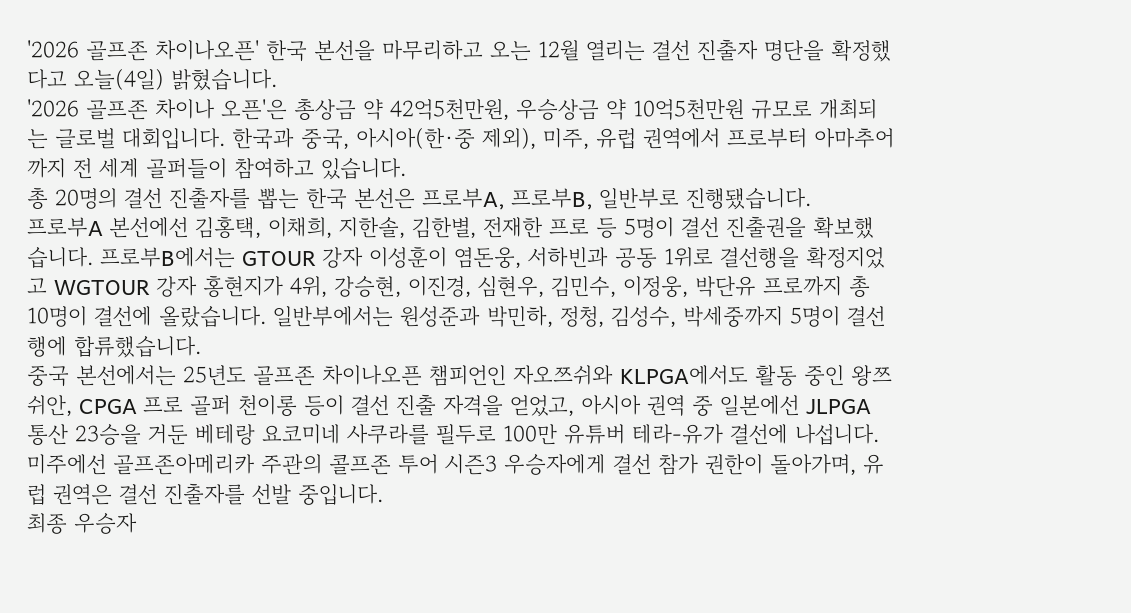'2026 골프존 차이나오픈' 한국 본선을 마무리하고 오는 12월 열리는 결선 진출자 명단을 확정했다고 오늘(4일) 밝혔습니다.
'2026 골프존 차이나 오픈'은 총상금 약 42억5천만원, 우승상금 약 10억5천만원 규모로 개최되는 글로벌 대회입니다. 한국과 중국, 아시아(한·중 제외), 미주, 유럽 권역에서 프로부터 아마추어까지 전 세계 골퍼들이 참여하고 있습니다.
총 20명의 결선 진출자를 뽑는 한국 본선은 프로부A, 프로부B, 일반부로 진행됐습니다.
프로부A 본선에선 김홍택, 이채희, 지한솔, 김한별, 전재한 프로 등 5명이 결선 진출권을 확보했습니다. 프로부B에서는 GTOUR 강자 이성훈이 염돈웅, 서하빈과 공동 1위로 결선행을 확정지었고 WGTOUR 강자 홍현지가 4위, 강승현, 이진경, 심현우, 김민수, 이정웅, 박단유 프로까지 총 10명이 결선에 올랐습니다. 일반부에서는 원성준과 박민하, 정청, 김성수, 박세중까지 5명이 결선행에 합류했습니다.
중국 본선에서는 25년도 골프존 차이나오픈 챔피언인 자오쯔쉬와 KLPGA에서도 활동 중인 왕쯔쉬안, CPGA 프로 골퍼 천이롱 등이 결선 진출 자격을 얻었고, 아시아 권역 중 일본에선 JLPGA 통산 23승을 거둔 베테랑 요코미네 사쿠라를 필두로 100만 유튜버 테라-유가 결선에 나섭니다. 미주에선 골프존아메리카 주관의 콜프존 투어 시즌3 우승자에게 결선 참가 권한이 돌아가며, 유럽 권역은 결선 진출자를 선발 중입니다.
최종 우승자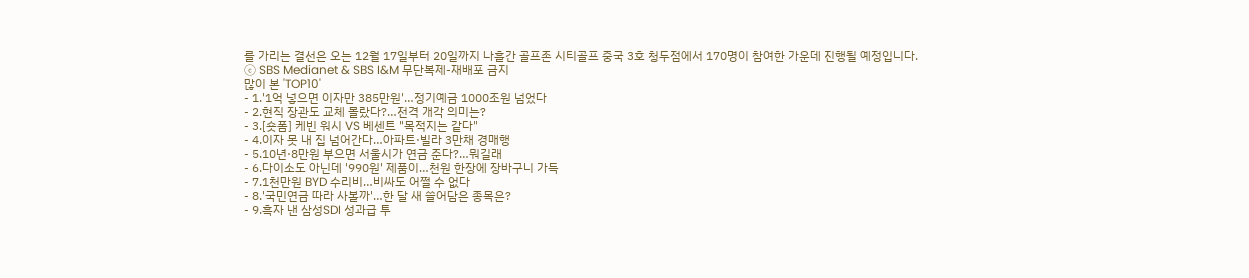를 가리는 결선은 오는 12월 17일부터 20일까지 나흘간 골프존 시티골프 중국 3호 청두점에서 170명이 참여한 가운데 진행될 예정입니다.
ⓒ SBS Medianet & SBS I&M 무단복제-재배포 금지
많이 본 'TOP10'
- 1.'1억 넣으면 이자만 385만원'…정기예금 1000조원 넘었다
- 2.현직 장관도 교체 몰랐다?…전격 개각 의미는?
- 3.[숏폼] 케빈 워시 VS 베센트 "목적지는 같다"
- 4.이자 못 내 집 넘어간다…아파트·빌라 3만채 경매행
- 5.10년·8만원 부으면 서울시가 연금 준다?…뭐길래
- 6.다이소도 아닌데 '990원' 제품이…천원 한장에 장바구니 가득
- 7.1천만원 BYD 수리비…비싸도 어쩔 수 없다
- 8.'국민연금 따라 사볼까'…한 달 새 쓸어담은 종목은?
- 9.흑자 낸 삼성SDI 성과급 투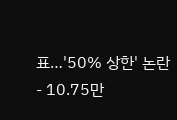표…'50% 상한' 논란
- 10.75만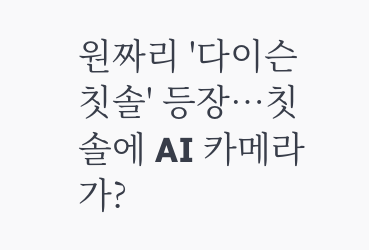원짜리 '다이슨 칫솔' 등장…칫솔에 AI 카메라가?